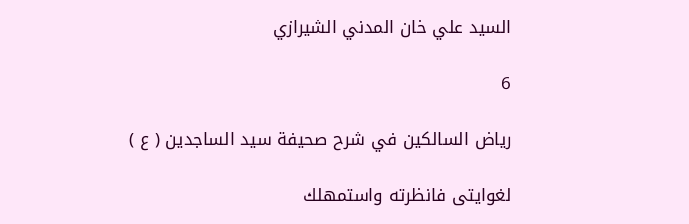السيد علي خان المدني الشيرازي

6

رياض السالكين في شرح صحيفة سيد الساجدين ( ع )

لغوايتى فانظرته واستمهلك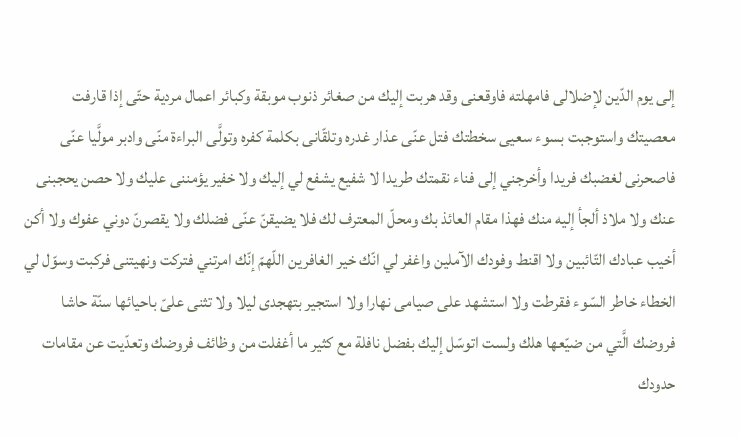إلى يوم الدّين لإضلالى فامهلته فاوقعنى وقد هربت إليك من صغائر ذنوب موبقة وكبائر اعمال مردية حتّى إذا قارفت معصيتك واستوجبت بسوء سعيى سخطتك فتل عنّى عذار غدره وتلقّانى بكلمة كفره وتولَّى البراءة منّى وادبر مولَّيا عنّى فاصحرنى لغضبك فريدا وأخرجني إلى فناء نقمتك طريدا لا شفيع يشفع لي إليك ولا خفير يؤمننى عليك ولا حصن يحجبنى عنك ولا ملاذ ألجأ إليه منك فهذا مقام العائذ بك ومحلّ المعترف لك فلا يضيقنّ عنّى فضلك ولا يقصرنّ دوني عفوك ولا أكن أخيب عبادك التّائبين ولا اقنط وفودك الآملين واغفر لي انّك خير الغافرين اللّهمّ إنّك امرتني فتركت ونهيتنى فركبت وسوّل لي الخطاء خاطر السّوء فقرطت ولا استشهد على صيامى نهارا ولا استجير بتهجدى ليلا ولا تثنى علىّ باحيائها سنّة حاشا فروضك الَّتي من ضيّعها هلك ولست اتوسّل إليك بفضل نافلة مع كثير ما أغفلت من وظائف فروضك وتعدّيت عن مقامات حدودك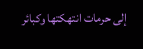إلى حرمات انتهكتها وكبائر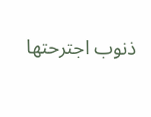ذنوب اجترحتها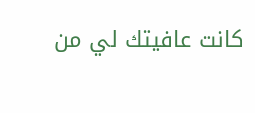كانت عافيتك لي من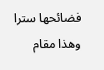فضائحها سترا وهذا مقام